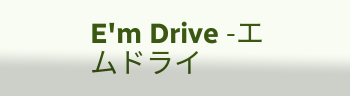E'm Drive -エムドライ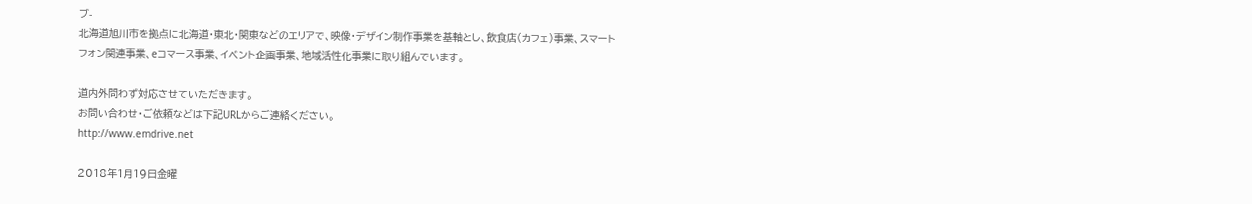ブ-
北海道旭川市を拠点に北海道・東北・関東などのエリアで、映像・デザイン制作事業を基軸とし、飲食店(カフェ)事業、スマートフォン関連事業、eコマース事業、イベント企画事業、地域活性化事業に取り組んでいます。

道内外問わず対応させていただきます。
お問い合わせ・ご依頼などは下記URLからご連絡ください。
http://www.emdrive.net

2018年1月19日金曜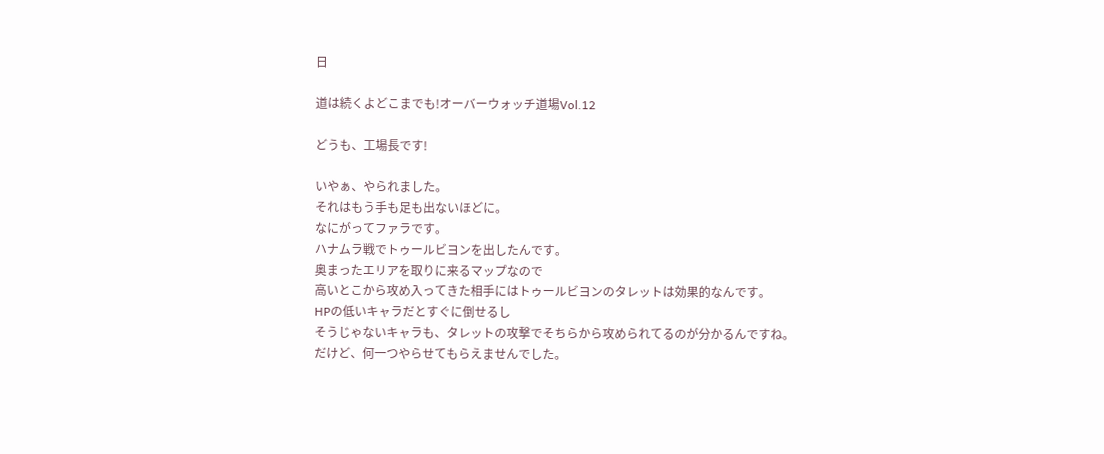日

道は続くよどこまでも!オーバーウォッチ道場Vol.12

どうも、工場長です!

いやぁ、やられました。
それはもう手も足も出ないほどに。
なにがってファラです。
ハナムラ戦でトゥールビヨンを出したんです。
奥まったエリアを取りに来るマップなので
高いとこから攻め入ってきた相手にはトゥールビヨンのタレットは効果的なんです。
HPの低いキャラだとすぐに倒せるし
そうじゃないキャラも、タレットの攻撃でそちらから攻められてるのが分かるんですね。
だけど、何一つやらせてもらえませんでした。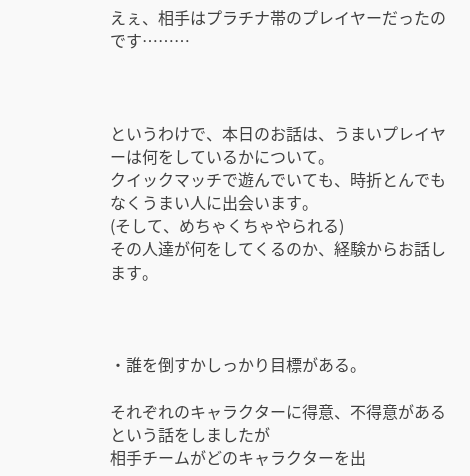えぇ、相手はプラチナ帯のプレイヤーだったのです………



というわけで、本日のお話は、うまいプレイヤーは何をしているかについて。
クイックマッチで遊んでいても、時折とんでもなくうまい人に出会います。
(そして、めちゃくちゃやられる)
その人達が何をしてくるのか、経験からお話します。



・誰を倒すかしっかり目標がある。

それぞれのキャラクターに得意、不得意があるという話をしましたが
相手チームがどのキャラクターを出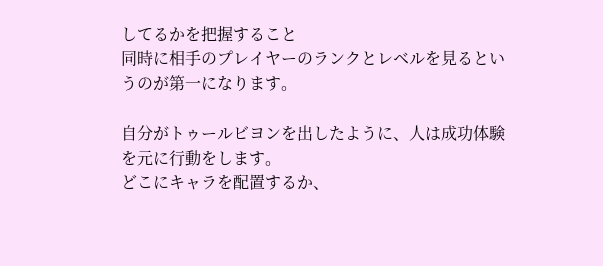してるかを把握すること
同時に相手のプレイヤーのランクとレベルを見るというのが第一になります。

自分がトゥールビヨンを出したように、人は成功体験を元に行動をします。
どこにキャラを配置するか、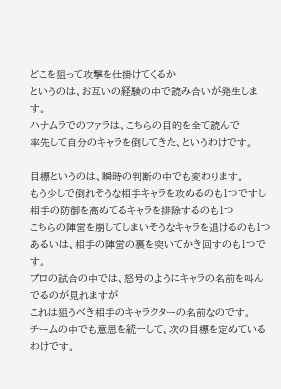どこを狙って攻撃を仕掛けてくるか
というのは、お互いの経験の中で読み合いが発生します。
ハナムラでのファラは、こちらの目的を全て読んで
率先して自分のキャラを倒してきた、というわけです。

目標というのは、瞬時の判断の中でも変わります。
もう少しで倒れそうな相手キャラを攻めるのも1つですし
相手の防御を高めてるキャラを排除するのも1つ
こちらの陣営を崩してしまいそうなキャラを退けるのも1つ
あるいは、相手の陣営の裏を突いてかき回すのも1つです。
プロの試合の中では、怒号のようにキャラの名前を叫んでるのが見れますが
これは狙うべき相手のキャラクターの名前なのです。
チームの中でも意思を統一して、次の目標を定めているわけです。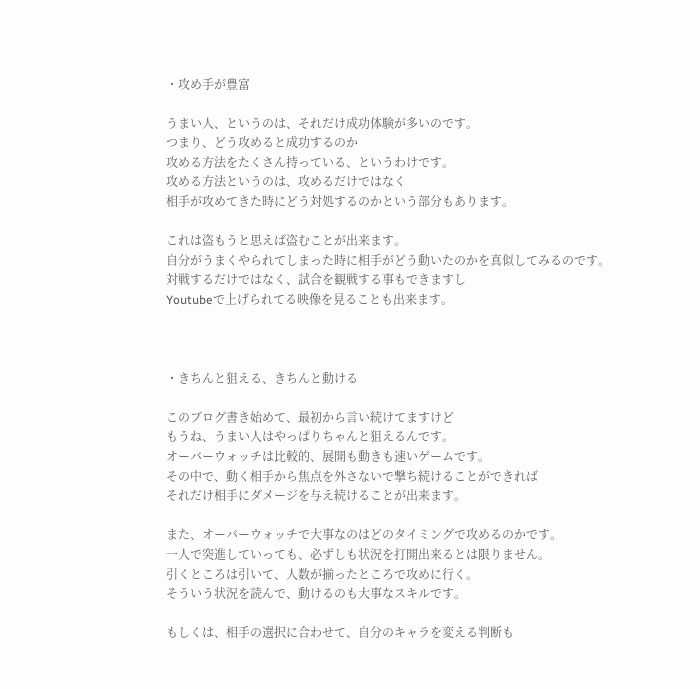・攻め手が豊富

うまい人、というのは、それだけ成功体験が多いのです。
つまり、どう攻めると成功するのか
攻める方法をたくさん持っている、というわけです。
攻める方法というのは、攻めるだけではなく
相手が攻めてきた時にどう対処するのかという部分もあります。

これは盗もうと思えば盗むことが出来ます。
自分がうまくやられてしまった時に相手がどう動いたのかを真似してみるのです。
対戦するだけではなく、試合を観戦する事もできますし
Youtubeで上げられてる映像を見ることも出来ます。



・きちんと狙える、きちんと動ける

このブログ書き始めて、最初から言い続けてますけど
もうね、うまい人はやっぱりちゃんと狙えるんです。
オーバーウォッチは比較的、展開も動きも速いゲームです。
その中で、動く相手から焦点を外さないで撃ち続けることができれば
それだけ相手にダメージを与え続けることが出来ます。

また、オーバーウォッチで大事なのはどのタイミングで攻めるのかです。
一人で突進していっても、必ずしも状況を打開出来るとは限りません。
引くところは引いて、人数が揃ったところで攻めに行く。
そういう状況を読んで、動けるのも大事なスキルです。

もしくは、相手の選択に合わせて、自分のキャラを変える判断も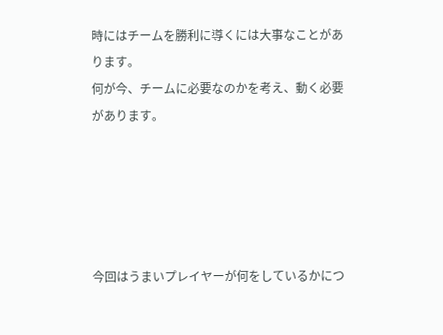時にはチームを勝利に導くには大事なことがあります。
何が今、チームに必要なのかを考え、動く必要があります。





今回はうまいプレイヤーが何をしているかにつ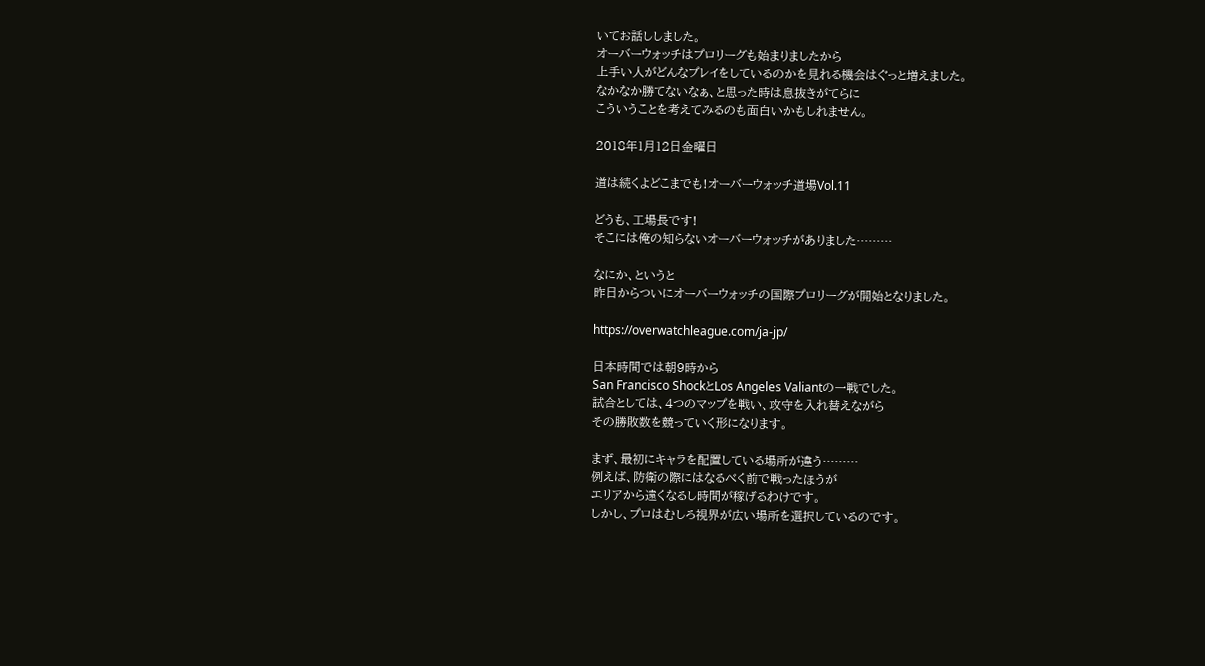いてお話ししました。
オーバーウォッチはプロリーグも始まりましたから
上手い人がどんなプレイをしているのかを見れる機会はぐっと増えました。
なかなか勝てないなぁ、と思った時は息抜きがてらに
こういうことを考えてみるのも面白いかもしれません。

2018年1月12日金曜日

道は続くよどこまでも!オーバーウォッチ道場Vol.11

どうも、工場長です!
そこには俺の知らないオーバーウォッチがありました………

なにか、というと
昨日からついにオーバーウォッチの国際プロリーグが開始となりました。

https://overwatchleague.com/ja-jp/

日本時間では朝9時から
San Francisco ShockとLos Angeles Valiantの一戦でした。
試合としては、4つのマップを戦い、攻守を入れ替えながら
その勝敗数を競っていく形になります。

まず、最初にキャラを配置している場所が違う………
例えば、防衛の際にはなるべく前で戦ったほうが
エリアから遠くなるし時間が稼げるわけです。
しかし、プロはむしろ視界が広い場所を選択しているのです。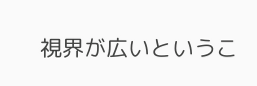視界が広いというこ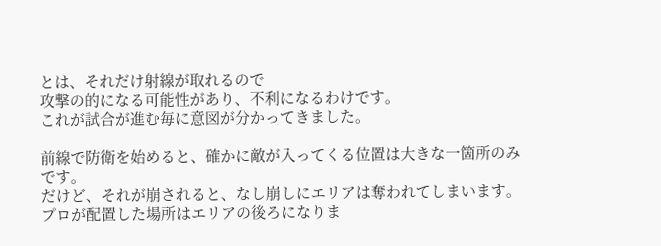とは、それだけ射線が取れるので
攻撃の的になる可能性があり、不利になるわけです。
これが試合が進む毎に意図が分かってきました。

前線で防衛を始めると、確かに敵が入ってくる位置は大きな一箇所のみです。
だけど、それが崩されると、なし崩しにエリアは奪われてしまいます。
プロが配置した場所はエリアの後ろになりま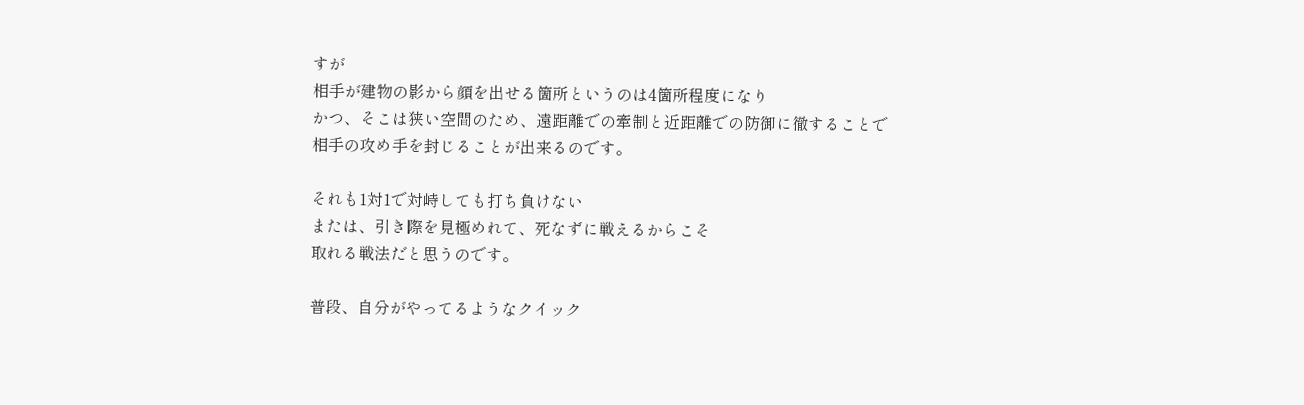すが
相手が建物の影から顔を出せる箇所というのは4箇所程度になり
かつ、そこは狭い空間のため、遠距離での牽制と近距離での防御に徹することで
相手の攻め手を封じることが出来るのです。

それも1対1で対峙しても打ち負けない
または、引き際を見極めれて、死なずに戦えるからこそ
取れる戦法だと思うのです。

普段、自分がやってるようなクイック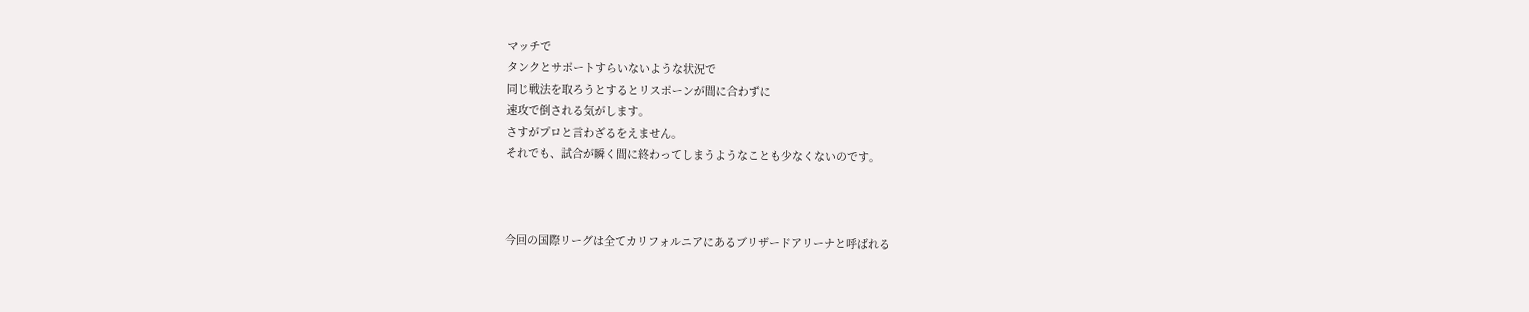マッチで
タンクとサポートすらいないような状況で
同じ戦法を取ろうとするとリスポーンが間に合わずに
速攻で倒される気がします。
さすがプロと言わざるをえません。
それでも、試合が瞬く間に終わってしまうようなことも少なくないのです。



今回の国際リーグは全てカリフォルニアにあるブリザードアリーナと呼ばれる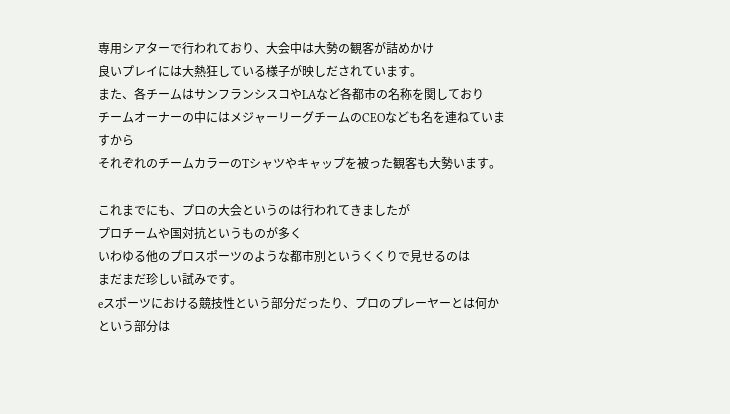専用シアターで行われており、大会中は大勢の観客が詰めかけ
良いプレイには大熱狂している様子が映しだされています。
また、各チームはサンフランシスコやLAなど各都市の名称を関しており
チームオーナーの中にはメジャーリーグチームのCEOなども名を連ねていますから
それぞれのチームカラーのTシャツやキャップを被った観客も大勢います。

これまでにも、プロの大会というのは行われてきましたが
プロチームや国対抗というものが多く
いわゆる他のプロスポーツのような都市別というくくりで見せるのは
まだまだ珍しい試みです。
eスポーツにおける競技性という部分だったり、プロのプレーヤーとは何かという部分は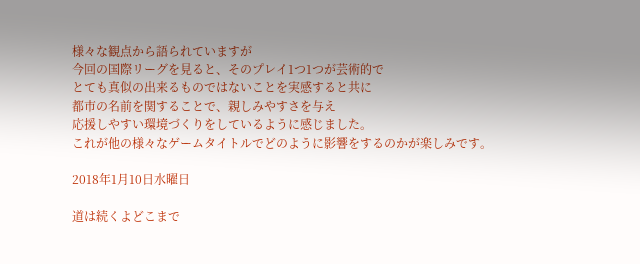様々な観点から語られていますが
今回の国際リーグを見ると、そのプレイ1つ1つが芸術的で
とても真似の出来るものではないことを実感すると共に
都市の名前を関することで、親しみやすさを与え
応援しやすい環境づくりをしているように感じました。
これが他の様々なゲームタイトルでどのように影響をするのかが楽しみです。

2018年1月10日水曜日

道は続くよどこまで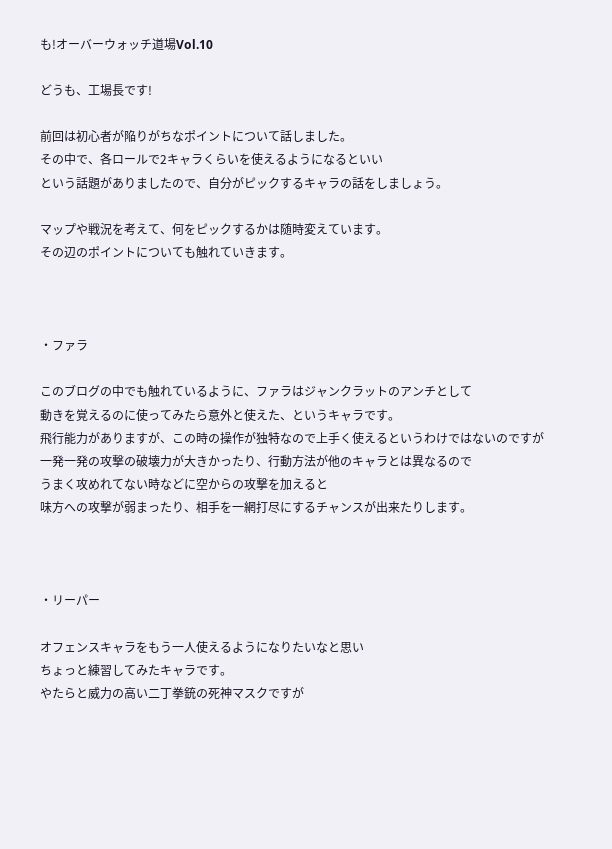も!オーバーウォッチ道場Vol.10

どうも、工場長です!

前回は初心者が陥りがちなポイントについて話しました。
その中で、各ロールで2キャラくらいを使えるようになるといい
という話題がありましたので、自分がピックするキャラの話をしましょう。

マップや戦況を考えて、何をピックするかは随時変えています。
その辺のポイントについても触れていきます。



・ファラ

このブログの中でも触れているように、ファラはジャンクラットのアンチとして
動きを覚えるのに使ってみたら意外と使えた、というキャラです。
飛行能力がありますが、この時の操作が独特なので上手く使えるというわけではないのですが
一発一発の攻撃の破壊力が大きかったり、行動方法が他のキャラとは異なるので
うまく攻めれてない時などに空からの攻撃を加えると
味方への攻撃が弱まったり、相手を一網打尽にするチャンスが出来たりします。



・リーパー

オフェンスキャラをもう一人使えるようになりたいなと思い
ちょっと練習してみたキャラです。
やたらと威力の高い二丁拳銃の死神マスクですが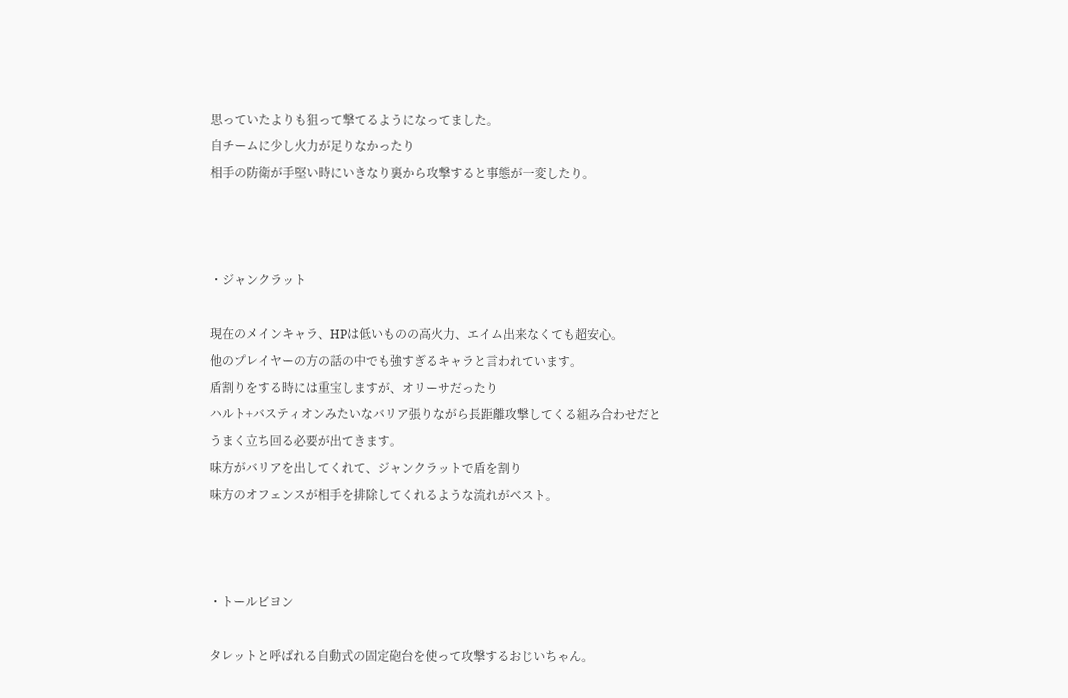思っていたよりも狙って撃てるようになってました。
自チームに少し火力が足りなかったり
相手の防衛が手堅い時にいきなり裏から攻撃すると事態が一変したり。



・ジャンクラット

現在のメインキャラ、HPは低いものの高火力、エイム出来なくても超安心。
他のプレイヤーの方の話の中でも強すぎるキャラと言われています。
盾割りをする時には重宝しますが、オリーサだったり
ハルト+バスティオンみたいなバリア張りながら長距離攻撃してくる組み合わせだと
うまく立ち回る必要が出てきます。
味方がバリアを出してくれて、ジャンクラットで盾を割り
味方のオフェンスが相手を排除してくれるような流れがベスト。



・トールビヨン

タレットと呼ばれる自動式の固定砲台を使って攻撃するおじいちゃん。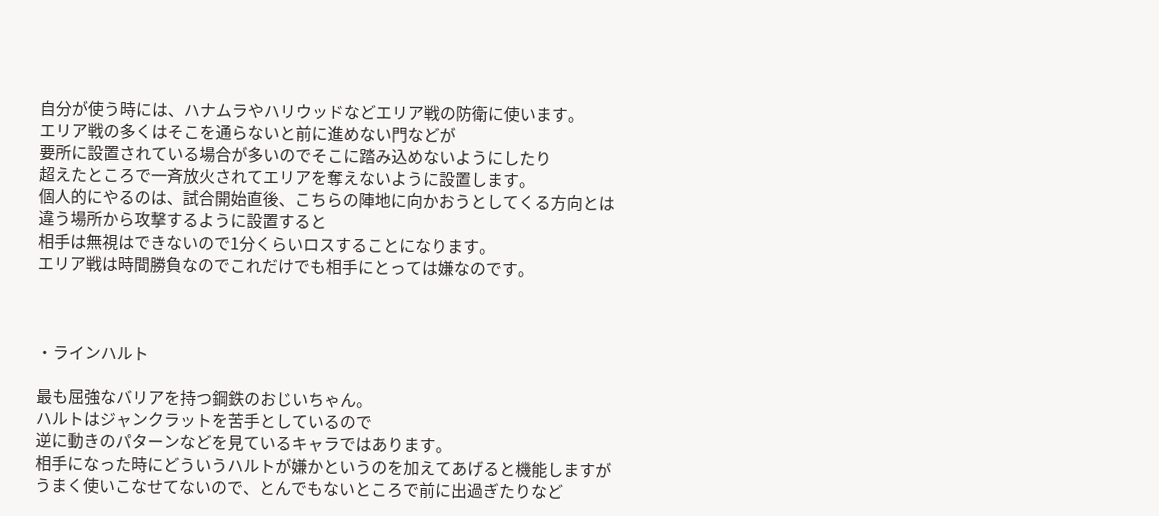自分が使う時には、ハナムラやハリウッドなどエリア戦の防衛に使います。
エリア戦の多くはそこを通らないと前に進めない門などが
要所に設置されている場合が多いのでそこに踏み込めないようにしたり
超えたところで一斉放火されてエリアを奪えないように設置します。
個人的にやるのは、試合開始直後、こちらの陣地に向かおうとしてくる方向とは
違う場所から攻撃するように設置すると
相手は無視はできないので1分くらいロスすることになります。
エリア戦は時間勝負なのでこれだけでも相手にとっては嫌なのです。



・ラインハルト

最も屈強なバリアを持つ鋼鉄のおじいちゃん。
ハルトはジャンクラットを苦手としているので
逆に動きのパターンなどを見ているキャラではあります。
相手になった時にどういうハルトが嫌かというのを加えてあげると機能しますが
うまく使いこなせてないので、とんでもないところで前に出過ぎたりなど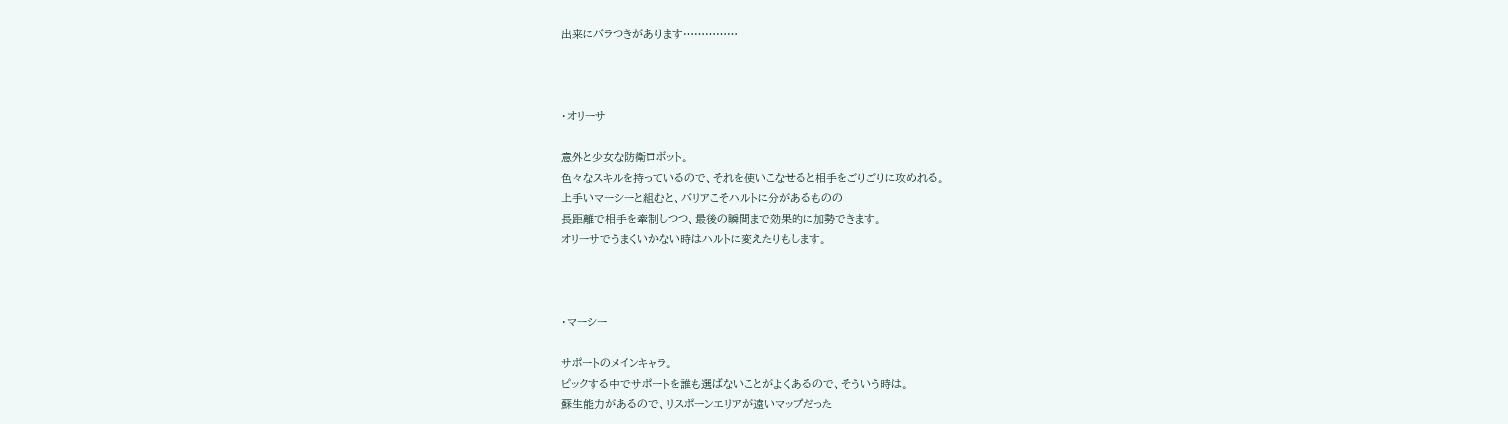出来にバラつきがあります……………



・オリーサ

意外と少女な防衛ロボット。
色々なスキルを持っているので、それを使いこなせると相手をごりごりに攻めれる。
上手いマーシーと組むと、バリアこそハルトに分があるものの
長距離で相手を牽制しつつ、最後の瞬間まで効果的に加勢できます。
オリーサでうまくいかない時はハルトに変えたりもします。



・マーシー

サポートのメインキャラ。
ピックする中でサポートを誰も選ばないことがよくあるので、そういう時は。
蘇生能力があるので、リスポーンエリアが遠いマップだった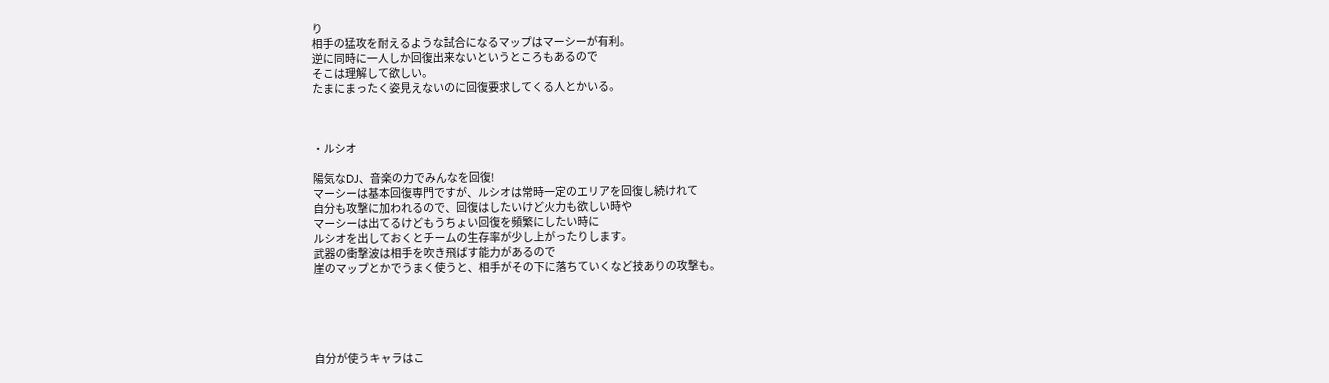り
相手の猛攻を耐えるような試合になるマップはマーシーが有利。
逆に同時に一人しか回復出来ないというところもあるので
そこは理解して欲しい。
たまにまったく姿見えないのに回復要求してくる人とかいる。



・ルシオ

陽気なDJ、音楽の力でみんなを回復!
マーシーは基本回復専門ですが、ルシオは常時一定のエリアを回復し続けれて
自分も攻撃に加われるので、回復はしたいけど火力も欲しい時や
マーシーは出てるけどもうちょい回復を頻繁にしたい時に
ルシオを出しておくとチームの生存率が少し上がったりします。
武器の衝撃波は相手を吹き飛ばす能力があるので
崖のマップとかでうまく使うと、相手がその下に落ちていくなど技ありの攻撃も。





自分が使うキャラはこ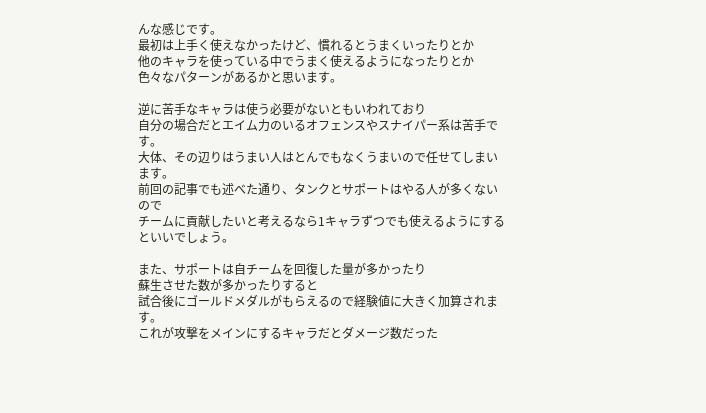んな感じです。
最初は上手く使えなかったけど、慣れるとうまくいったりとか
他のキャラを使っている中でうまく使えるようになったりとか
色々なパターンがあるかと思います。

逆に苦手なキャラは使う必要がないともいわれており
自分の場合だとエイム力のいるオフェンスやスナイパー系は苦手です。
大体、その辺りはうまい人はとんでもなくうまいので任せてしまいます。
前回の記事でも述べた通り、タンクとサポートはやる人が多くないので
チームに貢献したいと考えるなら1キャラずつでも使えるようにするといいでしょう。

また、サポートは自チームを回復した量が多かったり
蘇生させた数が多かったりすると
試合後にゴールドメダルがもらえるので経験値に大きく加算されます。
これが攻撃をメインにするキャラだとダメージ数だった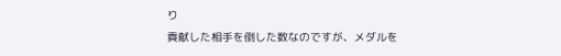り
貢献した相手を倒した数なのですが、メダルを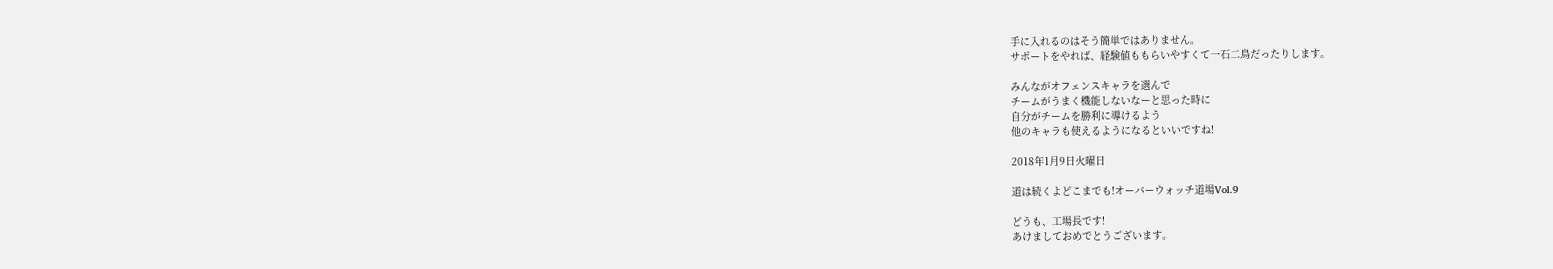手に入れるのはそう簡単ではありません。
サポートをやれば、経験値ももらいやすくて一石二鳥だったりします。

みんながオフェンスキャラを選んで
チームがうまく機能しないなーと思った時に
自分がチームを勝利に導けるよう
他のキャラも使えるようになるといいですね!

2018年1月9日火曜日

道は続くよどこまでも!オーバーウォッチ道場Vol.9

どうも、工場長です!
あけましておめでとうございます。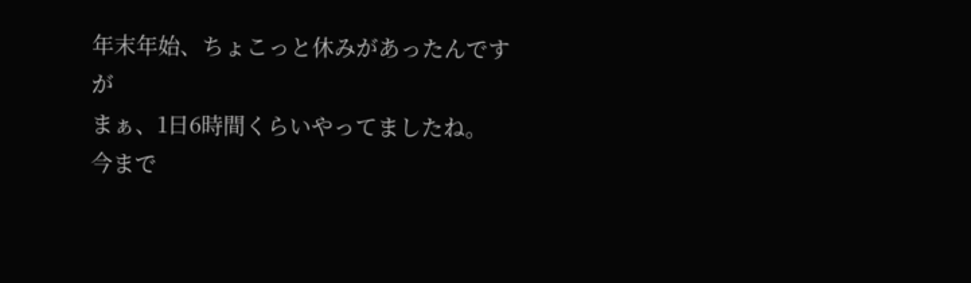年末年始、ちょこっと休みがあったんですが
まぁ、1日6時間くらいやってましたね。
今まで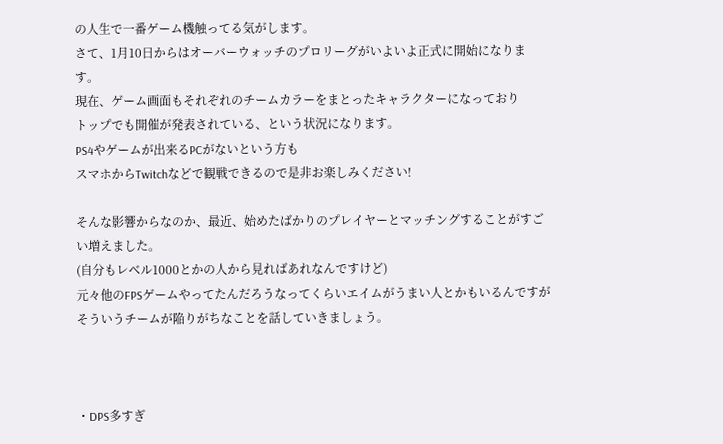の人生で一番ゲーム機触ってる気がします。
さて、1月10日からはオーバーウォッチのプロリーグがいよいよ正式に開始になります。
現在、ゲーム画面もそれぞれのチームカラーをまとったキャラクターになっており
トップでも開催が発表されている、という状況になります。
PS4やゲームが出来るPCがないという方も
スマホからTwitchなどで観戦できるので是非お楽しみください!

そんな影響からなのか、最近、始めたばかりのプレイヤーとマッチングすることがすごい増えました。
(自分もレベル1000とかの人から見ればあれなんですけど)
元々他のFPSゲームやってたんだろうなってくらいエイムがうまい人とかもいるんですが
そういうチームが陥りがちなことを話していきましょう。



・DPS多すぎ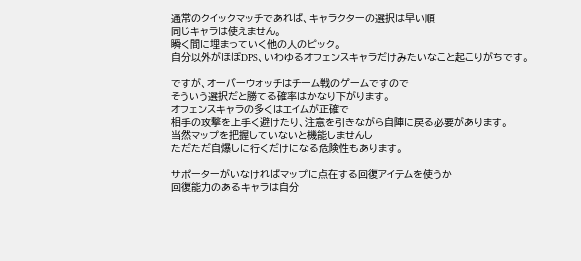通常のクイックマッチであれば、キャラクターの選択は早い順
同じキャラは使えません。
瞬く間に埋まっていく他の人のピック。
自分以外がほぼDPS、いわゆるオフェンスキャラだけみたいなこと起こりがちです。

ですが、オーバーウォッチはチーム戦のゲームですので
そういう選択だと勝てる確率はかなり下がります。
オフェンスキャラの多くはエイムが正確で
相手の攻撃を上手く避けたり、注意を引きながら自陣に戻る必要があります。
当然マップを把握していないと機能しませんし
ただただ自爆しに行くだけになる危険性もあります。

サポーターがいなければマップに点在する回復アイテムを使うか
回復能力のあるキャラは自分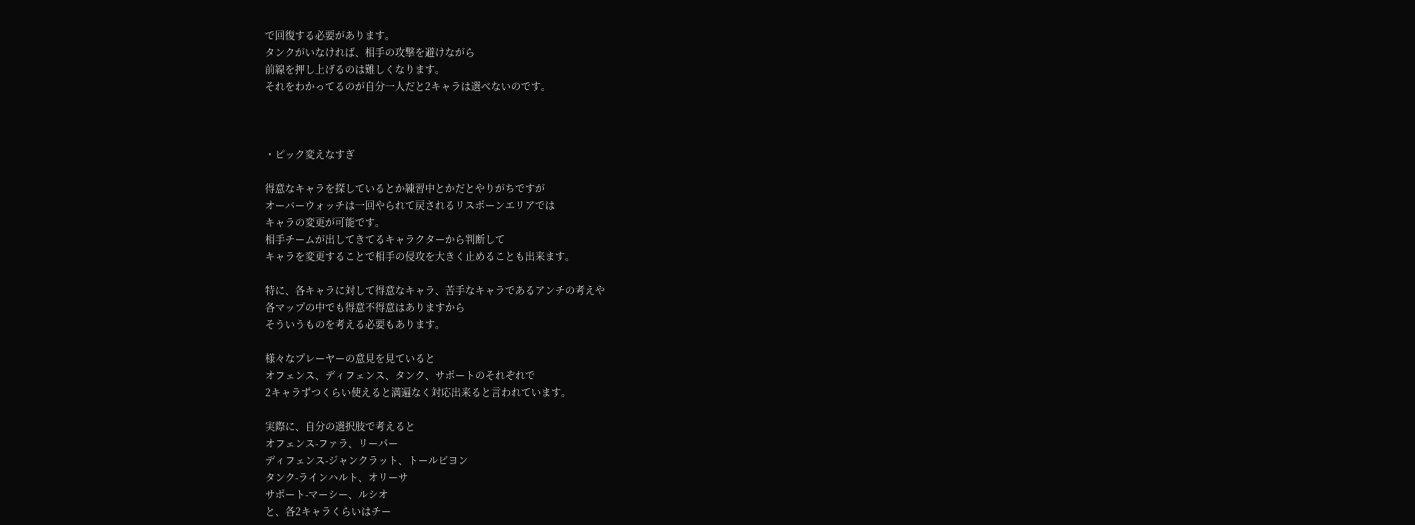で回復する必要があります。
タンクがいなければ、相手の攻撃を避けながら
前線を押し上げるのは難しくなります。
それをわかってるのが自分一人だと2キャラは選べないのです。



・ピック変えなすぎ

得意なキャラを探しているとか練習中とかだとやりがちですが
オーバーウォッチは一回やられて戻されるリスポーンエリアでは
キャラの変更が可能です。
相手チームが出してきてるキャラクターから判断して
キャラを変更することで相手の侵攻を大きく止めることも出来ます。

特に、各キャラに対して得意なキャラ、苦手なキャラであるアンチの考えや
各マップの中でも得意不得意はありますから
そういうものを考える必要もあります。

様々なプレーヤーの意見を見ていると
オフェンス、ディフェンス、タンク、サポートのそれぞれで
2キャラずつくらい使えると満遍なく対応出来ると言われています。

実際に、自分の選択肢で考えると
オフェンス-ファラ、リーパー
ディフェンス-ジャンクラット、トールビヨン
タンク-ラインハルト、オリーサ
サポート-マーシー、ルシオ
と、各2キャラくらいはチー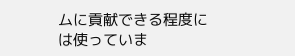ムに貢献できる程度には使っていま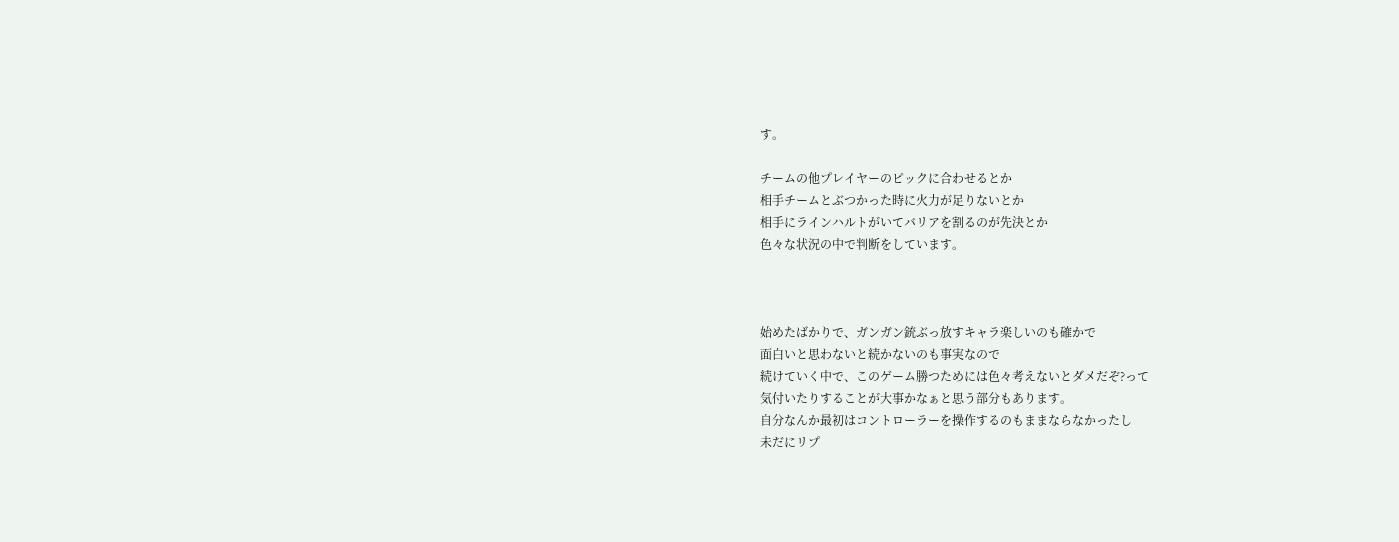す。

チームの他プレイヤーのピックに合わせるとか
相手チームとぶつかった時に火力が足りないとか
相手にラインハルトがいてバリアを割るのが先決とか
色々な状況の中で判断をしています。



始めたばかりで、ガンガン銃ぶっ放すキャラ楽しいのも確かで
面白いと思わないと続かないのも事実なので
続けていく中で、このゲーム勝つためには色々考えないとダメだぞ?って
気付いたりすることが大事かなぁと思う部分もあります。
自分なんか最初はコントローラーを操作するのもままならなかったし
未だにリプ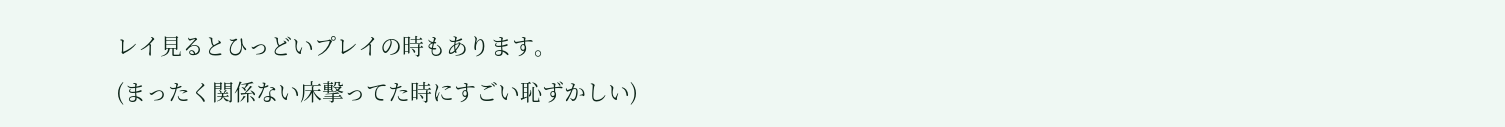レイ見るとひっどいプレイの時もあります。
(まったく関係ない床撃ってた時にすごい恥ずかしい)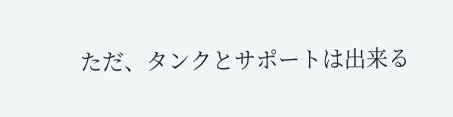ただ、タンクとサポートは出来る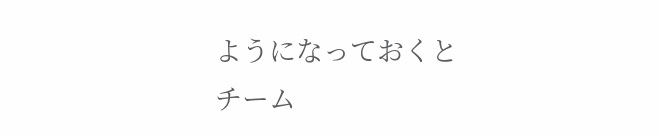ようになっておくと
チーム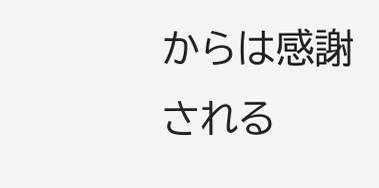からは感謝される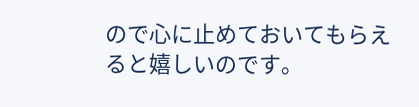ので心に止めておいてもらえると嬉しいのです。